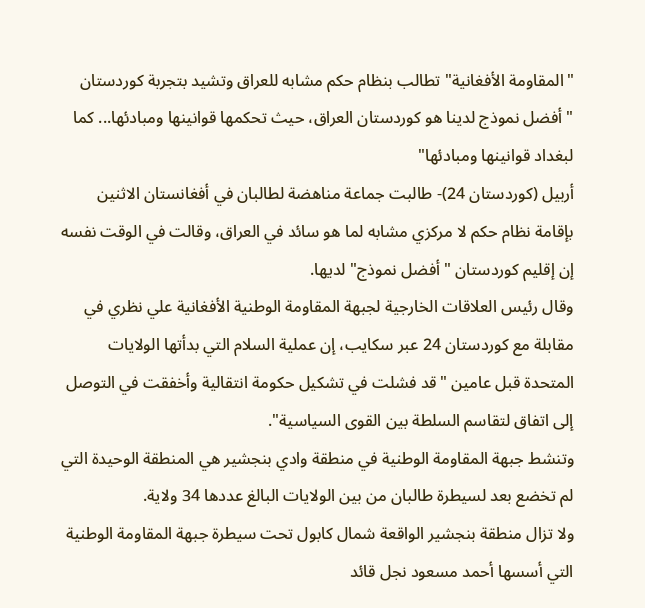"المقاومة الأفغانية" تطالب بنظام حكم مشابه للعراق وتشيد بتجربة كوردستان
"أفضل نموذج لدينا هو كوردستان العراق، حيث تحكمها قوانينها ومبادئها... كما لبغداد قوانينها ومبادئها"
أربيل (كوردستان 24)- طالبت جماعة مناهضة لطالبان في أفغانستان الاثنين بإقامة نظام حكم لا مركزي مشابه لما هو سائد في العراق، وقالت في الوقت نفسه إن إقليم كوردستان "أفضل نموذج" لديها.
وقال رئيس العلاقات الخارجية لجبهة المقاومة الوطنية الأفغانية علي نظري في مقابلة مع كوردستان 24 عبر سكايب، إن عملية السلام التي بدأتها الولايات المتحدة قبل عامين "قد فشلت في تشكيل حكومة انتقالية وأخفقت في التوصل إلى اتفاق لتقاسم السلطة بين القوى السياسية".
وتنشط جبهة المقاومة الوطنية في منطقة وادي بنجشير هي المنطقة الوحيدة التي لم تخضع بعد لسيطرة طالبان من بين الولايات البالغ عددها 34 ولاية.
ولا تزال منطقة بنجشير الواقعة شمال كابول تحت سيطرة جبهة المقاومة الوطنية التي أسسها أحمد مسعود نجل قائد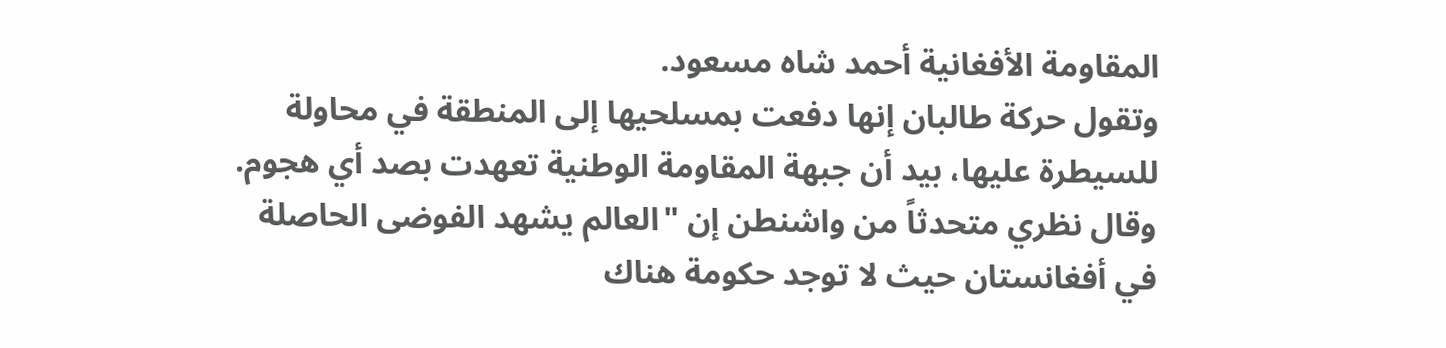المقاومة الأفغانية أحمد شاه مسعود.
وتقول حركة طالبان إنها دفعت بمسلحيها إلى المنطقة في محاولة للسيطرة عليها، بيد أن جبهة المقاومة الوطنية تعهدت بصد أي هجوم.
وقال نظري متحدثاً من واشنطن إن "العالم يشهد الفوضى الحاصلة في أفغانستان حيث لا توجد حكومة هناك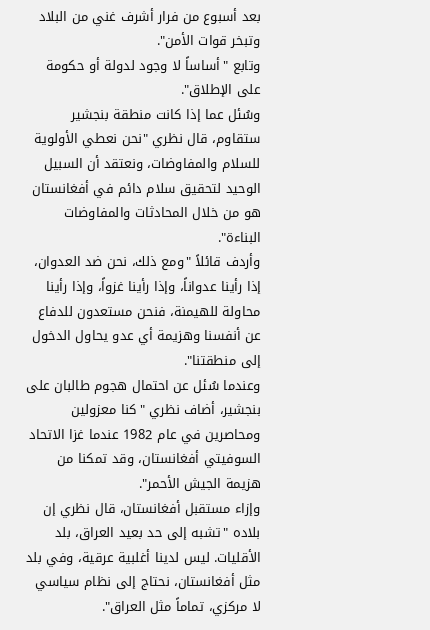بعد أسبوع من فرار أشرف غني من البلاد وتبخر قوات الأمن".
وتابع "أساساً لا وجود لدولة أو حكومة على الإطلاق".
وسُئل عما إذا كانت منطقة بنجشير ستقاوم، قال نظري "نحن نعطي الأولوية للسلام والمفاوضات، ونعتقد أن السبيل الوحيد لتحقيق سلام دائم في أفغانستان هو من خلال المحادثات والمفاوضات البناءة".
وأردف قائلاً "ومع ذلك، نحن ضد العدوان، إذا رأينا عدواناً، وإذا رأينا غزواً، وإذا رأينا محاولة للهيمنة، فنحن مستعدون للدفاع عن أنفسنا وهزيمة أي عدو يحاول الدخول إلى منطقتنا".
وعندما سُئل عن احتمال هجوم طالبان على بنجشير، أضاف نظري "كنا معزولين ومحاصرين في عام 1982 عندما غزا الاتحاد السوفيتي أفغانستان، وقد تمكنا من هزيمة الجيش الأحمر".
وإزاء مستقبل أفغانستان، قال نظري إن بلاده "تشبه إلى حد بعيد العراق، بلد الأقليات. ليس لدينا أغلبية عرقية، وفي بلد مثل أفغانستان، نحتاج إلى نظام سياسي لا مركزي، تماماً مثل العراق".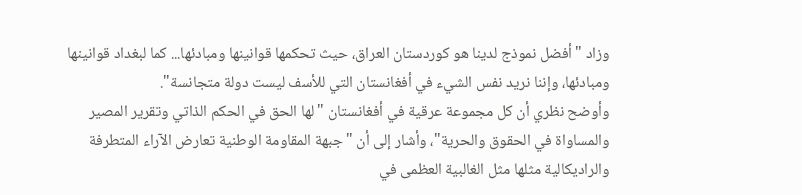وزاد "أفضل نموذج لدينا هو كوردستان العراق، حيث تحكمها قوانينها ومبادئها... كما لبغداد قوانينها ومبادئها، وإننا نريد نفس الشيء في أفغانستان التي للأسف ليست دولة متجانسة".
وأوضح نظري أن كل مجموعة عرقية في أفغانستان "لها الحق في الحكم الذاتي وتقرير المصير والمساواة في الحقوق والحرية"، وأشار إلى أن "جبهة المقاومة الوطنية تعارض الآراء المتطرفة والراديكالية مثلها مثل الغالبية العظمى في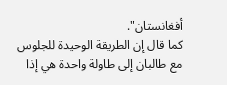أفغانستان".
كما قال إن الطريقة الوحيدة للجلوس مع طالبان إلى طاولة واحدة هي إذا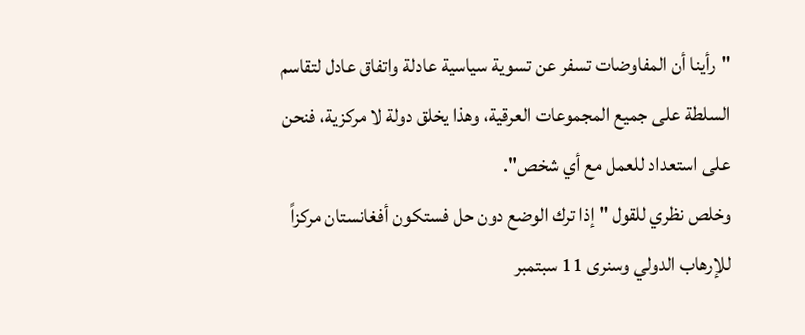"رأينا أن المفاوضات تسفر عن تسوية سياسية عادلة واتفاق عادل لتقاسم السلطة على جميع المجموعات العرقية، وهذا يخلق دولة لا مركزية، فنحن على استعداد للعمل مع أي شخص".
وخلص نظري للقول "إذا ترك الوضع دون حل فستكون أفغانستان مركزاً للإرهاب الدولي وسنرى 11 سبتمبر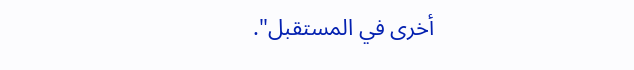أخرى في المستقبل".